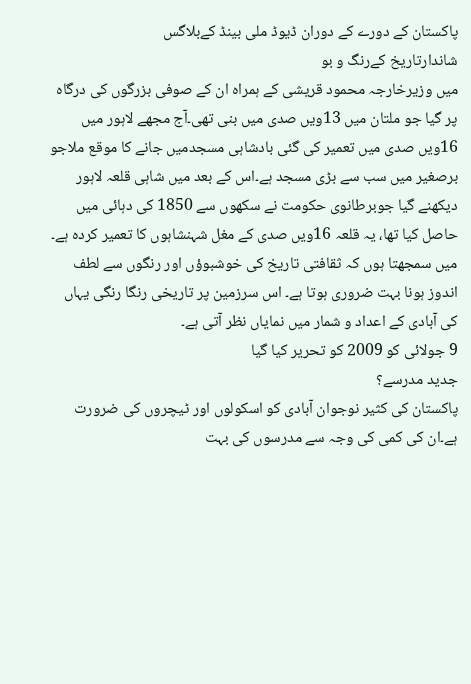پاکستان کے دورے کے دوران ڈیوڈ ملی بینڈ کےبلاگس
شاندارتاریخ کےرنگ و بو
میں وزیرخارجہ محمود قریشی کے ہمراہ ان کے صوفی بزرگوں کی درگاہ پر گیا جو ملتان میں 13ویں صدی میں بنی تھی۔آج مجھے لاہور میں 16ویں صدی میں تعمیر کی گئی بادشاہی مسجدمیں جانے کا موقع ملاجو برصغیر میں سب سے بڑی مسجد ہے۔اس کے بعد میں شاہی قلعہ لاہور دیکھنے گیا جوبرطانوی حکومت نے سکھوں سے 1850 کی دہائی میں حاصل کیا تھا، یہ قلعہ 16ویں صدی کے مغل شہنشاہوں کا تعمیر کردہ ہے۔
میں سمجھتا ہوں کہ ثقافتی تاریخ کی خوشبوؤں اور رنگوں سے لطف اندوز ہونا بہت ضروری ہوتا ہے۔ اس سرزمین پر تاریخی رنگا رنگی یہاں کی آبادی کے اعداد و شمار میں نمایاں نظر آتی ہے۔
9 جولائی کو 2009 کو تحریر کیا گیا
جدید مدرسے؟
پاکستان کی کثیر نوجوان آبادی کو اسکولوں اور ٹیچروں کی ضرورت ہے۔ان کی کمی کی وجہ سے مدرسوں کی بہت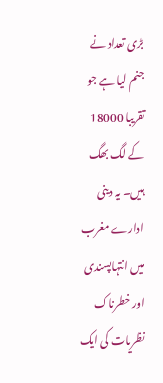بڑی تعداد نے جنم لیا ہے جو تقریبا 18000 کے لگ بھگ ہیں۔ یہ دینی ادارے مغرب میں انتہاپسندی اور خطرناک نظریات کی ایک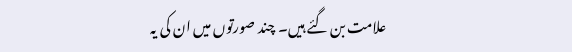علامت بن گئے ہیں۔ چند صورتوں میں ان کی یہ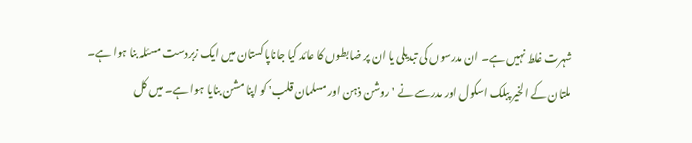شہرت غلط نہیں ہے۔ ان مدرسوں کی تبدیلی یا ان پر ضابطوں کا عائد کیا جاناپاکستان میں ایک زبردست مسئلہ بنا ہوا ہے۔
ملتان کے الخیر پبلک اسکول اور مدرسے نے ' روشن ذہن اور مسلمان قلب' کو اپنا مشن بنایا ہوا ہے۔ میں کل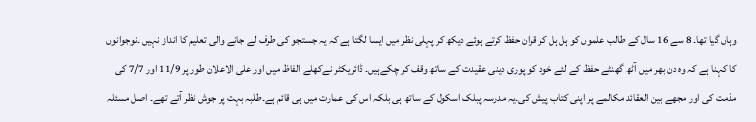وہاں گیا تھا۔ 8 سے 16 سال کے طالب علموں کو ہل ہل کر قران حفظ کرتے ہوئے دیکھ کر پہلی نظر میں ایسا لگتا ہے کہ یہ جستجو کی طرف لے جانے والی تعلیم کا انداز نہیں ۔نوجوانوں کا کہنا ہے کہ وہ دن بھر میں آٹھ گھنٹے حفظ کے لئے خود کو پوری دینی عقیدت کے ساتھ وقف کر چکےہیں۔ ڈائریکٹر نےکھلے الفاظ میں اور علی الاعلان طور پر 11/9 اور 7/7 کی مذمت کی اور مجھے بین العقائد مکالمے پر اپنی کتاب پیش کی۔یہ مدرسہ پبلک اسکول کے ساتھ ہی بلکہ اس کی عمارت میں ہی قائم ہے۔طلبہ بہت پر جوش نظر آتے تھے۔ اصل مسئلہ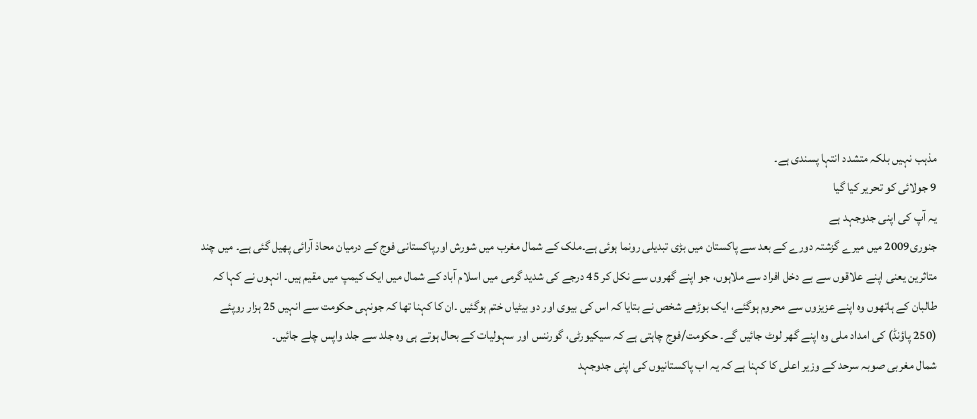مذہب نہیں بلکہ متشدد انتہا پسندی ہے۔
9 جولائی کو تحریر کیا گیا
یہ آپ کی اپنی جدوجہد ہے
جنوری2009 میں میرے گزشتہ دورے کے بعد سے پاکستان میں بڑی تبدیلی رونما ہوئی ہے۔ملک کے شمال مغرب میں شورش اورپاکستانی فوج کے درمیان محاذ آرائی پھیل گئی ہے۔ میں چند متاثرین یعنی اپنے علاقوں سے بے دخل افراد سے ملاہوں، جو اپنے گھروں سے نکل کر 45 درجے کی شدید گرمی میں اسلام آباد کے شمال میں ایک کیمپ میں مقیم ہیں۔ انہوں نے کہا کہ طالبان کے ہاتھوں وہ اپنے عزیزوں سے محروم ہوگئے، ایک بوڑھے شخص نے بتایا کہ اس کی بیوی اور دو بیٹیاں ختم ہوگئیں ۔ان کا کہنا تھا کہ جونہی حکومت سے انہیں 25 ہزار روپئے (250 پاؤنڈ) کی امداد ملی وہ اپنے گھر لوٹ جائیں گے۔ حکومت/فوج چاہتی ہے کہ سیکیورٹی، گورننس اور سہولیات کے بحال ہوتے ہی وہ جلد سے جلد واپس چلے جائیں۔
شمال مغربی صوبہ سرحد کے وزیر اعلی کا کہنا ہے کہ یہ اب پاکستانیوں کی اپنی جدوجہد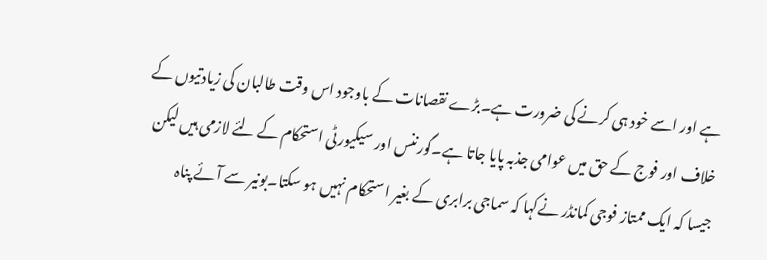ہے اور اسے خود ہی کرنے کی ضرورت ہے۔بڑے نقصانات کے باوجود اس وقت طالبان کی زیادتیوں کے خلاف اور فوج کے حق میں عوامی جذبہ پایا جاتا ہے۔گورننس اور سیکیورٹی استحکام کے لئے لازمی ہیں لیکن جیسا کہ ایک ممتاز فوجی کمانڈر نےکہا کہ سماجی برابری کے بغیر استحکام نہیں ہو سکتا۔بونیر سے آئے پناہ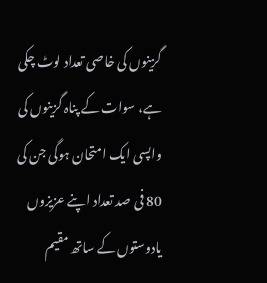گزینوں کی خاصی تعداد لوٹ چکی ہے، سوات کے پناہ گزینوں کی واپسی ایک امتحان ہوگی جن کی 80 فی صد تعداد اپنے عزیزوں یادوستوں کے ساتھ مقیم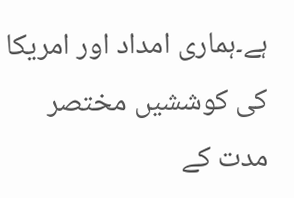ہے۔ہماری امداد اور امریکا کی کوششیں مختصر مدت کے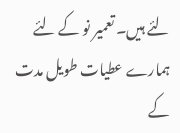لئے ہیں۔ تعمیر نو کے لئے ہمارے عطیات طویل مدت کے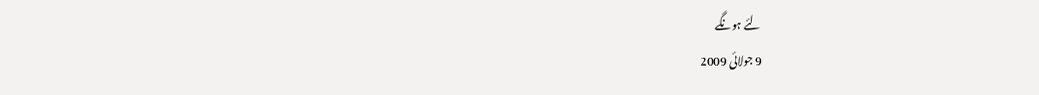لئے ہونگے
9 جولائی 2009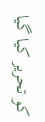کو تحریر کیا گیا